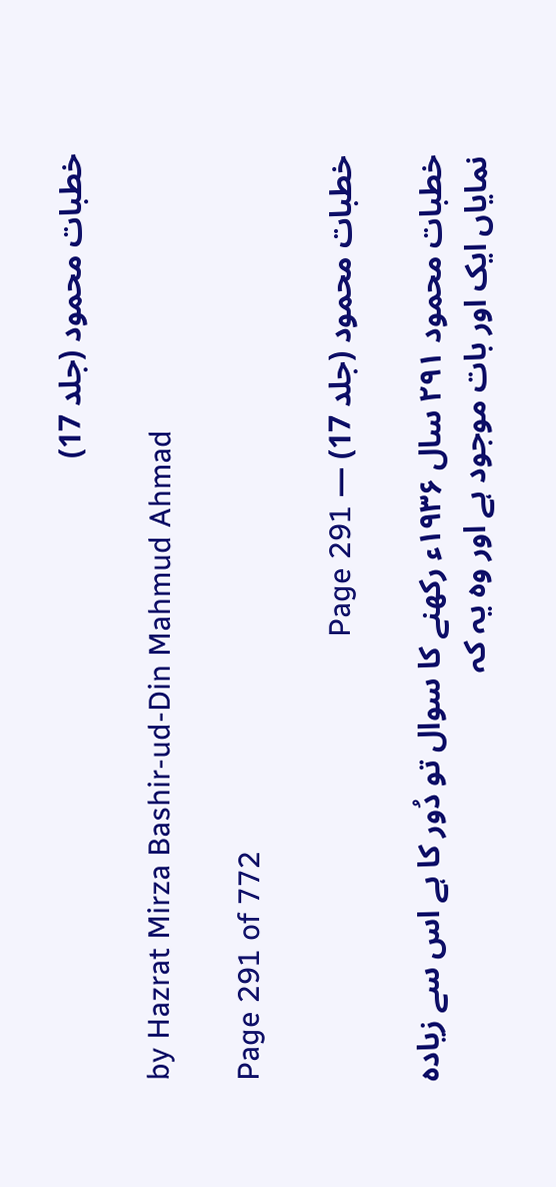خطبات محمود (جلد 17)

by Hazrat Mirza Bashir-ud-Din Mahmud Ahmad

Page 291 of 772

خطبات محمود (جلد 17) — Page 291

خطبات محمود ۲۹۱ سال ۱۹۳۶ء رکھنے کا سوال تو دُور کا ہے اس سے زیادہ نمایاں ایک اور بات موجود ہے اور وہ یہ کہ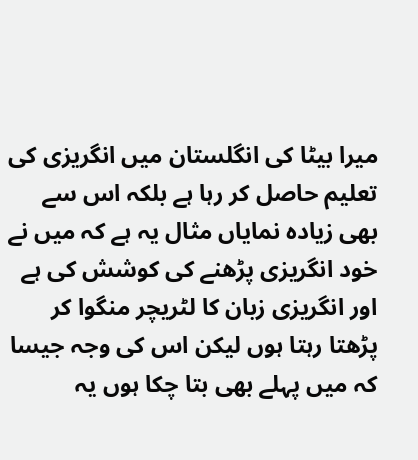میرا بیٹا کی انگلستان میں انگریزی کی تعلیم حاصل کر رہا ہے بلکہ اس سے بھی زیادہ نمایاں مثال یہ ہے کہ میں نے خود انگریزی پڑھنے کی کوشش کی ہے اور انگریزی زبان کا لٹریچر منگوا کر پڑھتا رہتا ہوں لیکن اس کی وجہ جیسا کہ میں پہلے بھی بتا چکا ہوں یہ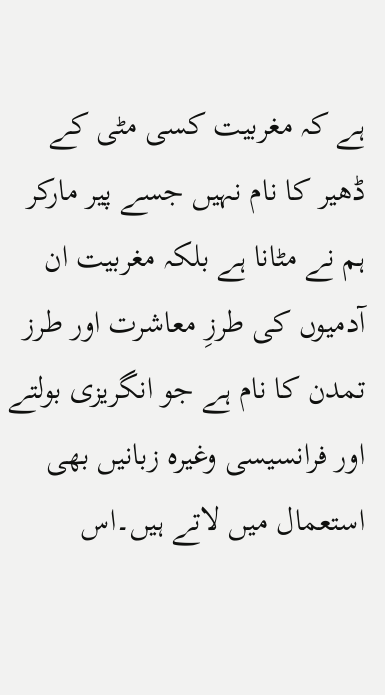ہے کہ مغربیت کسی مٹی کے ڈھیر کا نام نہیں جسے پیر مارکر ہم نے مٹانا ہے بلکہ مغربیت ان آدمیوں کی طرزِ معاشرت اور طرز تمدن کا نام ہے جو انگریزی بولتے اور فرانسیسی وغیرہ زبانیں بھی استعمال میں لاتے ہیں۔اس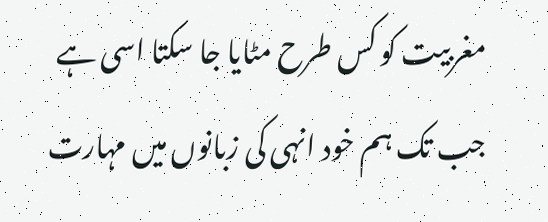مغربیت کو کس طرح مٹایا جا سکتا اسی ہے جب تک ہم خود انہی کی زبانوں میں مہارت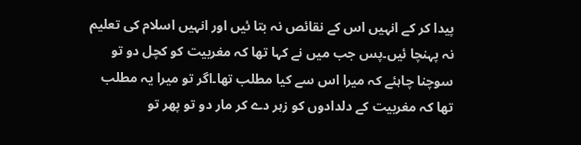پیدا کر کے انہیں اس کے نقائص نہ بتا ئیں اور انہیں اسلام کی تعلیم نہ پہنچا ئیں۔پس جب میں نے کہا تھا کہ مغربیت کو کچل دو تو سوچنا چاہئے کہ میرا اس سے کیا مطلب تھا۔اگر تو میرا یہ مطلب تھا کہ مغربیت کے دلدادوں کو زہر دے کر مار دو تو پھر تو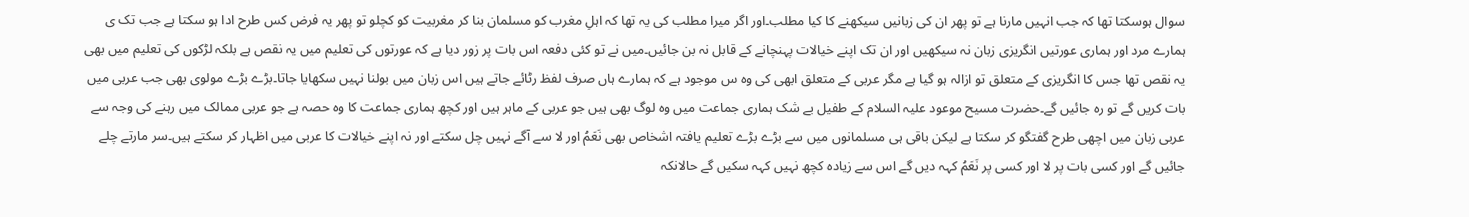سوال ہوسکتا تھا کہ جب انہیں مارنا ہے تو پھر ان کی زبانیں سیکھنے کا کیا مطلب۔اور اگر میرا مطلب کی یہ تھا کہ اہلِ مغرب کو مسلمان بنا کر مغربیت کو کچلو تو پھر یہ فرض کس طرح ادا ہو سکتا ہے جب تک ی ہمارے مرد اور ہماری عورتیں انگریزی زبان نہ سیکھیں اور ان تک اپنے خیالات پہنچانے کے قابل نہ بن جائیں۔میں نے تو کئی دفعہ اس بات پر زور دیا ہے کہ عورتوں کی تعلیم میں یہ نقص ہے بلکہ لڑکوں کی تعلیم میں بھی یہ نقص تھا جس کا انگریزی کے متعلق تو ازالہ ہو گیا ہے مگر عربی کے متعلق ابھی کی وہ س موجود ہے کہ ہمارے ہاں صرف لفظ رٹائے جاتے ہیں اس زبان میں بولنا نہیں سکھایا جاتا۔بڑے بڑے مولوی بھی جب عربی میں بات کریں گے تو رہ جائیں گے۔حضرت مسیح موعود علیہ السلام کے طفیل بے شک ہماری جماعت میں وہ لوگ بھی ہیں جو عربی کے ماہر ہیں اور کچھ ہماری جماعت کا وہ حصہ ہے جو عربی ممالک میں رہنے کی وجہ سے عربی زبان میں اچھی طرح گفتگو کر سکتا ہے لیکن باقی ہی مسلمانوں میں سے بڑے بڑے تعلیم یافتہ اشخاص بھی نَعَمُ اور لا سے آگے نہیں چل سکتے اور نہ اپنے خیالات کا عربی میں اظہار کر سکتے ہیں۔سر مارتے چلے جائیں گے اور کسی بات پر لا اور کسی پر نَعَمُ کہہ دیں گے اس سے زیادہ کچھ نہیں کہہ سکیں گے حالانکہ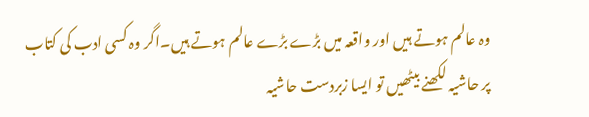وہ عالم ہوتے ہیں اور واقعہ میں بڑے بڑے عالم ہوتے ہیں۔اگر وہ کسی ادب کی کتاب پر حاشیہ لکھنے بیٹھیں تو ایسا زبردست حاشیہ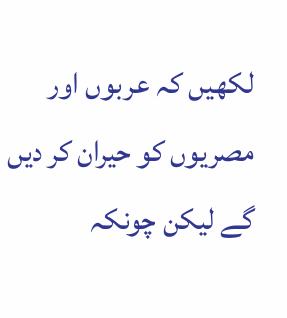لکھیں کہ عربوں اور مصریوں کو حیران کر دیں گے لیکن چونکہ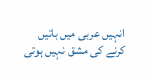انہیں عربی میں باتیں کرنے کی مشق نہیں ہوتی